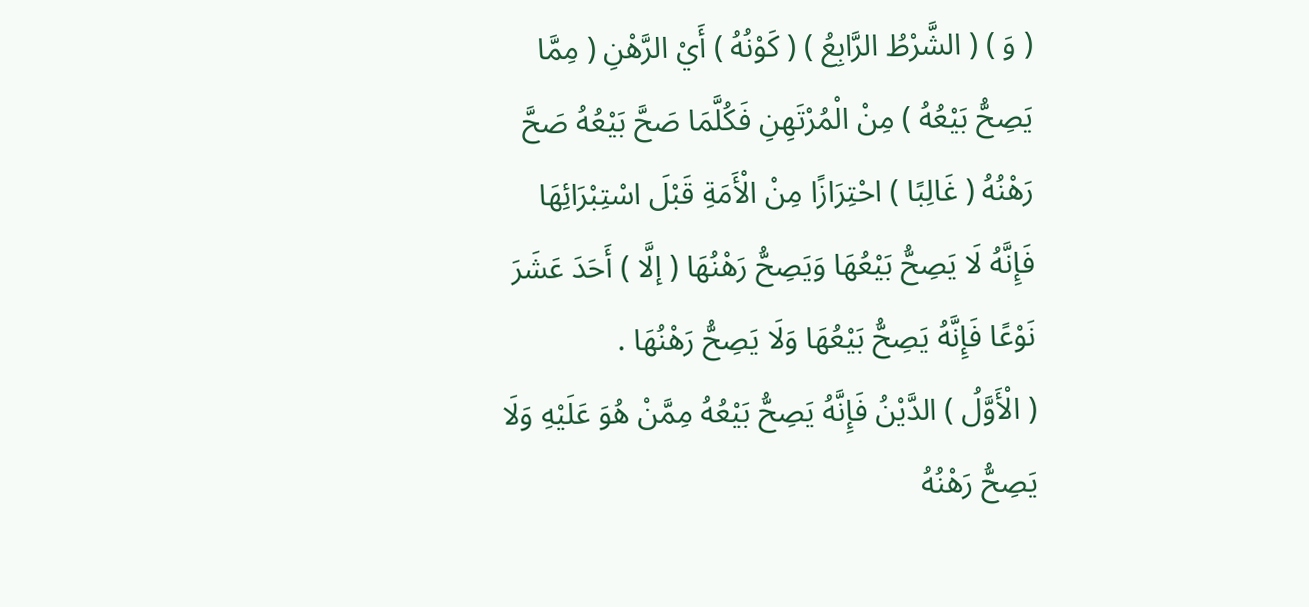( وَ ) ( الشَّرْطُ الرَّابِعُ ) ( كَوْنُهُ ) أَيْ الرَّهْنِ ( مِمَّا يَصِحُّ بَيْعُهُ ) مِنْ الْمُرْتَهِنِ فَكُلَّمَا صَحَّ بَيْعُهُ صَحَّ رَهْنُهُ ( غَالِبًا ) احْتِرَازًا مِنْ الْأَمَةِ قَبْلَ اسْتِبْرَائِهَا فَإِنَّهُ لَا يَصِحُّ بَيْعُهَا وَيَصِحُّ رَهْنُهَا ( إلَّا ) أَحَدَ عَشَرَ نَوْعًا فَإِنَّهُ يَصِحُّ بَيْعُهَا وَلَا يَصِحُّ رَهْنُهَا .
( الْأَوَّلُ ) الدَّيْنُ فَإِنَّهُ يَصِحُّ بَيْعُهُ مِمَّنْ هُوَ عَلَيْهِ وَلَا يَصِحُّ رَهْنُهُ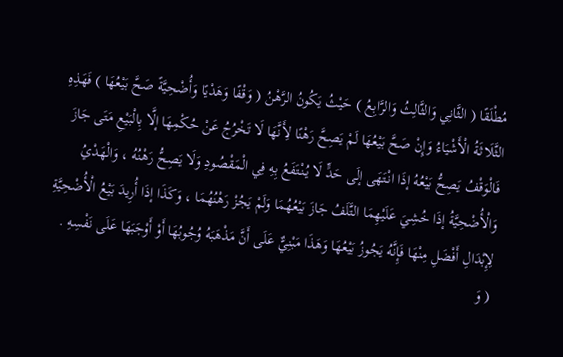مُطْلَقًا ( الثَّانِي وَالثَّالِثُ وَالرَّابِعُ ) حَيْثُ يَكُونُ الرَّهْنُ ( وَقْفًا وَهَدْيًا وَأُضْحِيَّةً صَحَّ بَيْعُهَا ) فَهَذِهِ الثَّلَاثَةُ الْأَشْيَاءُ وَإِنْ صَحَّ بَيْعُهَا لَمْ يَصِحَّ رَهْنًا لِأَنَّهَا لَا تَخْرُجُ عَنْ حُكْمِهَا إلَّا بِالْبَيْعِ مَتَى جَازَ فَالْوَقْفُ يَصِحُّ بَيْعُهُ إذَا انْتَهَى إلَى حَدٍّ لَا يُنْتَفَعُ بِهِ فِي الْمَقْصُودِ وَلَا يَصِحُّ رَهْنُهُ ، وَالْهَدْيُ وَالْأُضْحِيَّةُ إذَا خُشِيَ عَلَيْهِمَا التَّلَفُ جَازَ بَيْعُهُمَا وَلَمْ يَجُزْ رَهْنُهُمَا ، وَكَذَا إذَا أُرِيدَ بَيْعُ الْأُضْحِيَّةِ لِإِبْدَالِ أَفْضَلِ مِنْهَا فَإِنَّهُ يَجُوزُ بَيْعُهَا وَهَذَا مَبْنِيٌّ عَلَى أَنَّ مَذْهَبَهُ وُجُوبُهَا أَوْ أَوْجَبَهَا عَلَى نَفْسِهِ .
( وَ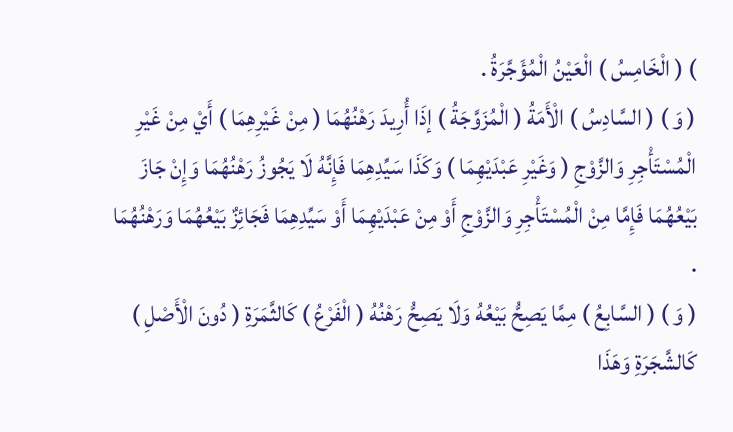) ( الْخَامِسُ ) الْعَيْنُ الْمُؤَجَّرَةُ .
( وَ ) ( السَّادِسُ ) الْأَمَةُ ( الْمُزَوَّجَةُ ) إذَا أُرِيدَ رَهْنُهُمَا ( مِنْ غَيْرِهِمَا ) أَيْ مِنْ غَيْرِ الْمُسْتَأْجِرِ وَالزَّوْجِ ( وَغَيْرِ عَبْدَيْهِمَا ) وَكَذَا سَيِّدِهِمَا فَإِنَّهُ لَا يَجُوزُ رَهْنُهُمَا وَإِنْ جَازَ بَيْعُهُمَا فَإِمَّا مِنْ الْمُسْتَأْجِرِ وَالزَّوْجِ أَوْ مِنْ عَبْدَيْهِمَا أَوْ سَيِّدِهِمَا فَجَائِزٌ بَيْعُهُمَا وَرَهْنُهُمَا .
( وَ ) ( السَّابِعُ ) مِمَّا يَصِحُّ بَيْعُهُ وَلَا يَصِحُّ رَهْنُهُ ( الْفَرْعُ ) كَالثَّمَرَةِ ( دُونَ الْأَصْلِ ) كَالشَّجَرَةِ وَهَذَا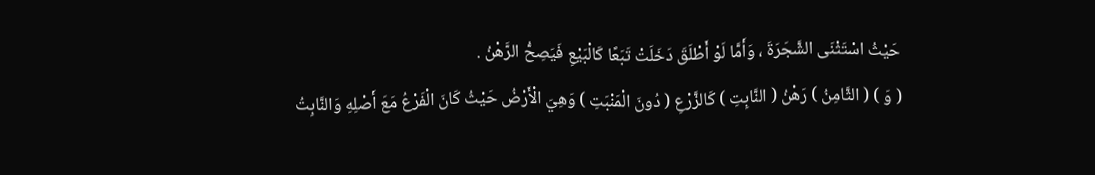حَيْثُ اسْتَثْنَى الشَّجَرَةَ ، وَأَمَّا لَوْ أَطْلَقَ دَخَلَتْ تَبَعًا كَالْبَيْعِ فَيَصِحُّ الرَّهْنُ .
( وَ ) ( الثَّامِنُ ) رَهْنُ ( النَّابِتِ ) كَالزَّرْعِ ( دُونَ الْمَنْبَتِ ) وَهِيَ الْأَرْضُ حَيْثُ كَانَ الْفَرْعُ مَعَ أَصْلِهِ وَالنَّابِتُ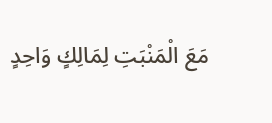مَعَ الْمَنْبَتِ لِمَالِكٍ وَاحِدٍ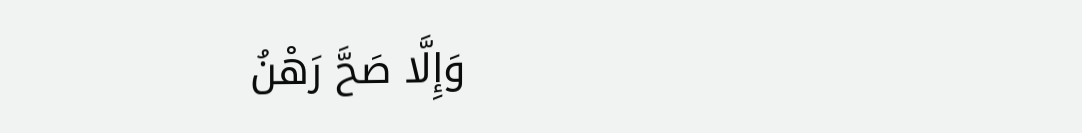وَإِلَّا صَحَّ رَهْنُ